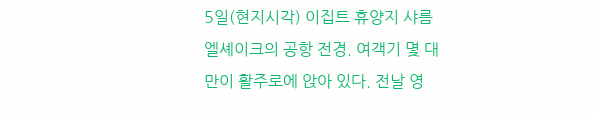5일(현지시각) 이집트 휴양지 샤름엘셰이크의 공항 전경. 여객기 몇 대만이 활주로에 앉아 있다. 전날 영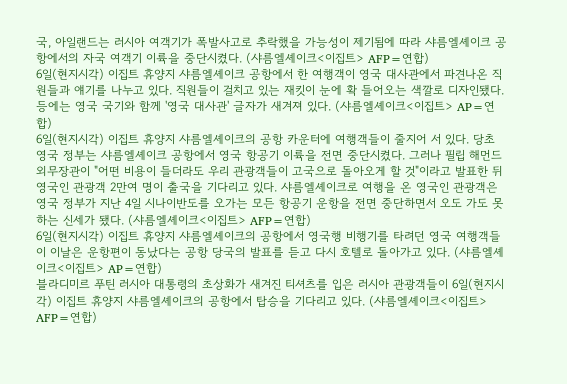국, 아일랜드는 러시아 여객기가 폭발사고로 추락했을 가능성이 제기됨에 따라 샤름엘셰이크 공항에서의 자국 여객기 이륙을 중단시켰다. (샤름엘셰이크<이집트> AFP=연합)
6일(현지시각) 이집트 휴양지 샤름엘셰이크 공항에서 한 여행객이 영국 대사관에서 파견나온 직원들과 얘기를 나누고 있다. 직원들이 걸치고 있는 재킷이 눈에 확 들어오는 색깔로 디자인됐다. 등에는 영국 국기와 함께 '영국 대사관' 글자가 새겨져 있다. (샤름엘셰이크<이집트> AP=연합)
6일(현지시각) 이집트 휴양지 샤름엘셰이크의 공항 카운터에 여행객들이 줄지어 서 있다. 당초 영국 정부는 샤름엘셰이크 공항에서 영국 항공기 이륙을 전면 중단시켰다. 그러나 필립 해먼드 외무장관이 "어떤 비용이 들더라도 우리 관광객들이 고국으로 돌아오게 할 것"이라고 발표한 뒤 영국인 관광객 2만여 명이 출국을 기다리고 있다. 샤름엘셰이크로 여행을 온 영국인 관광객은 영국 정부가 지난 4일 시나이반도를 오가는 모든 항공기 운항을 전면 중단하면서 오도 가도 못하는 신세가 됐다. (샤름엘셰이크<이집트> AFP=연합)
6일(현지시각) 이집트 휴양지 샤름엘셰이크의 공항에서 영국행 비행기를 타려던 영국 여행객들이 이날은 운항편이 동났다는 공항 당국의 발표를 듣고 다시 호텔로 돌아가고 있다. (샤름엘셰이크<이집트> AP=연합)
블라디미르 푸틴 러시아 대통령의 초상화가 새겨진 티셔츠를 입은 러시아 관광객들이 6일(현지시각) 이집트 휴양지 샤름엘셰이크의 공항에서 탑승을 기다리고 있다. (샤름엘셰이크<이집트> AFP=연합)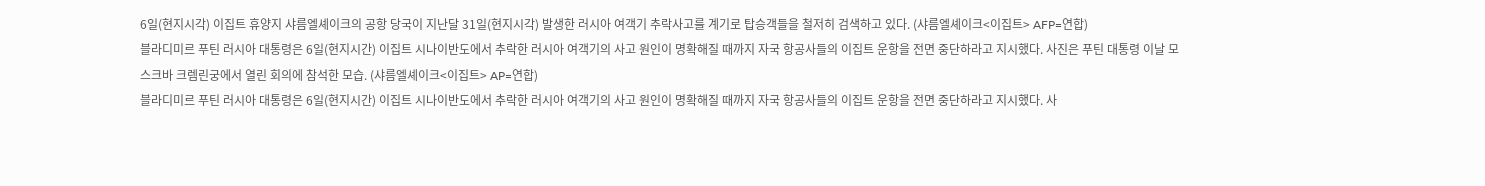6일(현지시각) 이집트 휴양지 샤름엘셰이크의 공항 당국이 지난달 31일(현지시각) 발생한 러시아 여객기 추락사고를 계기로 탑승객들을 철저히 검색하고 있다. (샤름엘셰이크<이집트> AFP=연합)
블라디미르 푸틴 러시아 대통령은 6일(현지시간) 이집트 시나이반도에서 추락한 러시아 여객기의 사고 원인이 명확해질 때까지 자국 항공사들의 이집트 운항을 전면 중단하라고 지시했다. 사진은 푸틴 대통령 이날 모스크바 크렘린궁에서 열린 회의에 참석한 모습. (샤름엘셰이크<이집트> AP=연합)
블라디미르 푸틴 러시아 대통령은 6일(현지시간) 이집트 시나이반도에서 추락한 러시아 여객기의 사고 원인이 명확해질 때까지 자국 항공사들의 이집트 운항을 전면 중단하라고 지시했다. 사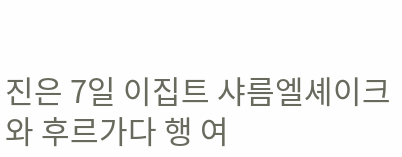진은 7일 이집트 샤름엘셰이크와 후르가다 행 여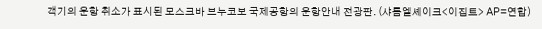객기의 운항 취소가 표시된 모스크바 브누코보 국제공항의 운항안내 전광판. (샤름엘셰이크<이집트> AP=연합)